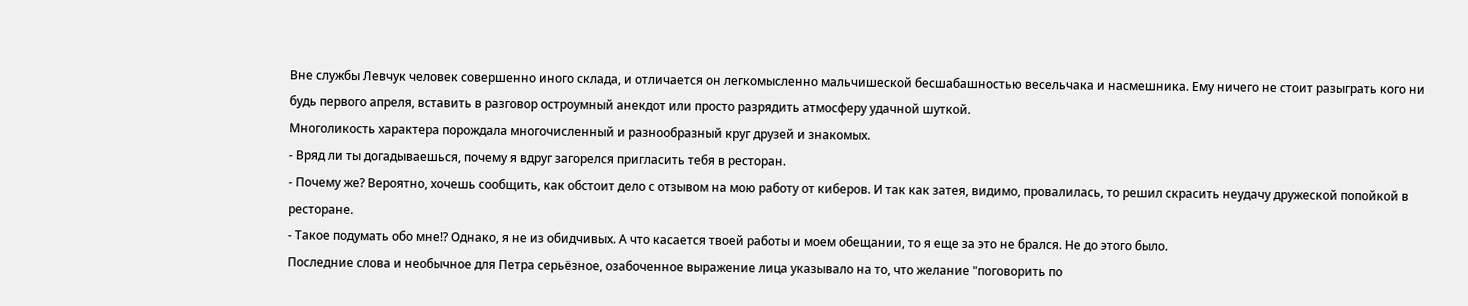Вне службы Левчук человек совершенно иного склада, и отличается он легкомысленно мальчишеской бесшабашностью весельчака и насмешника. Ему ничего не стоит разыграть кого ни будь первого апреля, вставить в разговор остроумный анекдот или просто разрядить атмосферу удачной шуткой.
Многоликость характера порождала многочисленный и разнообразный круг друзей и знакомых.
- Вряд ли ты догадываешься, почему я вдруг загорелся пригласить тебя в ресторан.
- Почему же? Вероятно, хочешь сообщить, как обстоит дело с отзывом на мою работу от киберов. И так как затея, видимо, провалилась, то решил скрасить неудачу дружеской попойкой в ресторане.
- Такое подумать обо мне!? Однако, я не из обидчивых. А что касается твоей работы и моем обещании, то я еще за это не брался. Не до этого было.
Последние слова и необычное для Петра серьёзное, озабоченное выражение лица указывало на то, что желание "поговорить по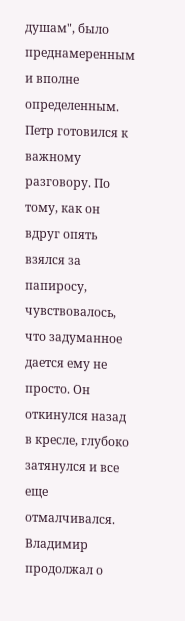душам", было преднамеренным и вполне определенным.
Петр готовился к важному разговору. По тому, как он вдруг опять взялся за папиросу, чувствовалось, что задуманное дается ему не просто. Он откинулся назад в кресле, глубоко затянулся и все еще отмалчивался.
Владимир продолжал о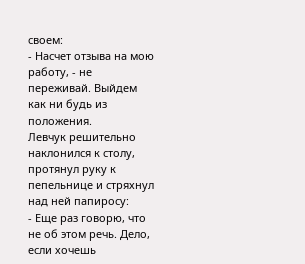своем:
- Насчет отзыва на мою работу, - не переживай. Выйдем как ни будь из положения.
Левчук решительно наклонился к столу, протянул руку к пепельнице и стряхнул над ней папиросу:
- Еще раз говорю, что не об этом речь. Дело, если хочешь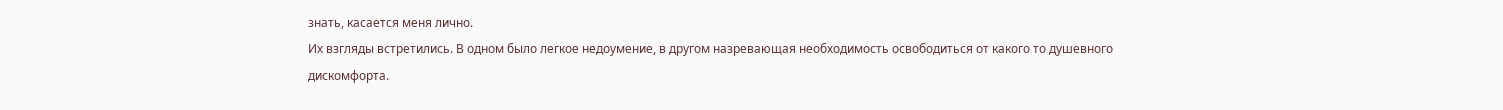знать, касается меня лично.
Их взгляды встретились. В одном было легкое недоумение, в другом назревающая необходимость освободиться от какого то душевного дискомфорта.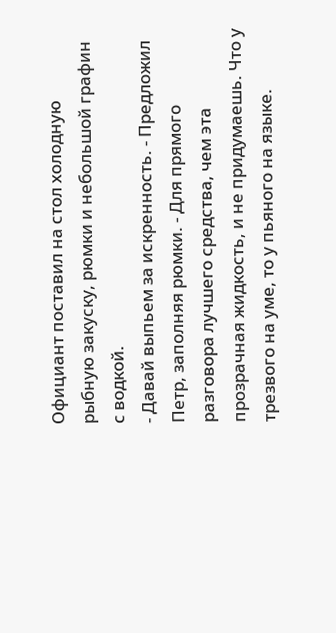Официант поставил на стол холодную рыбную закуску, рюмки и небольшой графин с водкой.
- Давай выпьем за искренность. - Предложил Петр, заполняя рюмки. - Для прямого разговора лучшего средства, чем эта прозрачная жидкость, и не придумаешь. Что у трезвого на уме, то у пьяного на языке.